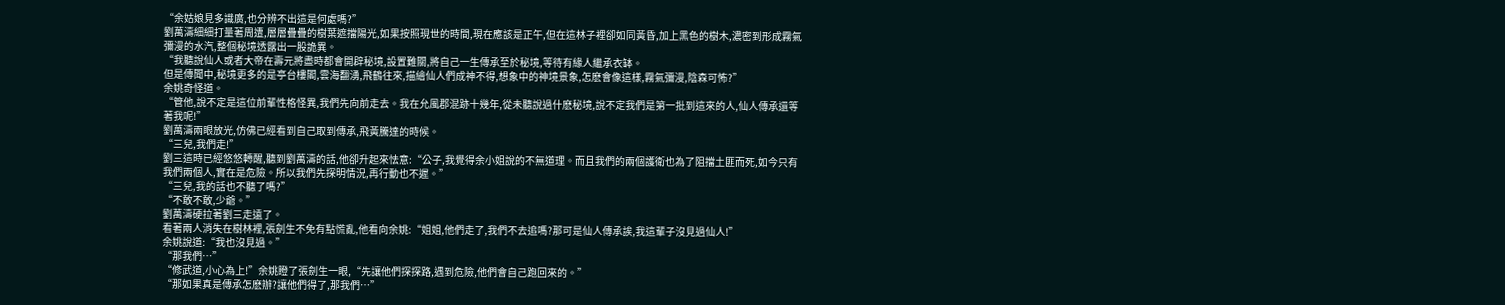“余姑娘見多識廣,也分辨不出這是何處嗎?”
劉萬濤細細打量著周遭,層層疊疊的樹葉遮擋陽光,如果按照現世的時間,現在應該是正午,但在這林子裡卻如同黃昏,加上黑色的樹木,濃密到形成霧氣彌漫的水汽,整個秘境透露出一股詭異。
“我聽說仙人或者大帝在壽元將盡時都會開辟秘境,設置難關,將自己一生傳承至於秘境,等待有緣人繼承衣缽。
但是傳聞中,秘境更多的是亭台樓閣,雲海翻湧,飛鶴往來,描繪仙人們成神不得,想象中的神境景象,怎麽會像這樣,霧氣彌漫,陰森可怖?”
余姚奇怪道。
“管他,說不定是這位前輩性格怪異,我們先向前走去。我在允風郡混跡十幾年,從未聽說過什麽秘境,說不定我們是第一批到這來的人,仙人傳承還等著我呢!”
劉萬濤兩眼放光,仿佛已經看到自己取到傳承,飛黃騰達的時候。
“三兒,我們走!”
劉三這時已經悠悠轉醒,聽到劉萬濤的話,他卻升起來怯意:“公子,我覺得余小姐說的不無道理。而且我們的兩個護衛也為了阻擋土匪而死,如今只有我們兩個人,實在是危險。所以我們先探明情況,再行動也不遲。”
“三兒,我的話也不聽了嗎?”
“不敢不敢,少爺。”
劉萬濤硬拉著劉三走遠了。
看著兩人消失在樹林裡,張劍生不免有點慌亂,他看向余姚:“姐姐,他們走了,我們不去追嗎?那可是仙人傳承誒,我這輩子沒見過仙人!”
余姚說道:“我也沒見過。”
“那我們…”
“修武道,小心為上!”余姚瞪了張劍生一眼,“先讓他們探探路,遇到危險,他們會自己跑回來的。”
“那如果真是傳承怎麽辦?讓他們得了,那我們…”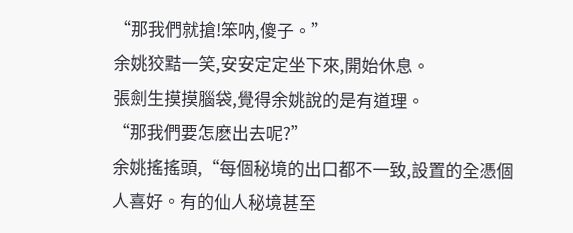“那我們就搶!笨呐,傻子。”
余姚狡黠一笑,安安定定坐下來,開始休息。
張劍生摸摸腦袋,覺得余姚說的是有道理。
“那我們要怎麽出去呢?”
余姚搖搖頭,“每個秘境的出口都不一致,設置的全憑個人喜好。有的仙人秘境甚至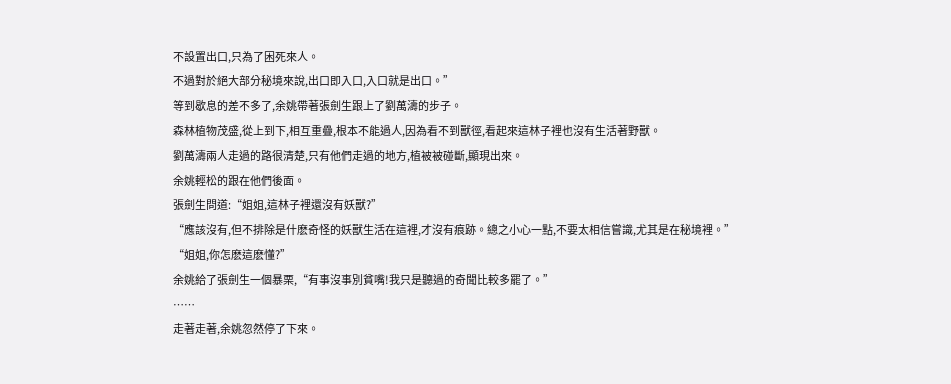不設置出口,只為了困死來人。
不過對於絕大部分秘境來說,出口即入口,入口就是出口。”
等到歇息的差不多了,余姚帶著張劍生跟上了劉萬濤的步子。
森林植物茂盛,從上到下,相互重疊,根本不能過人,因為看不到獸徑,看起來這林子裡也沒有生活著野獸。
劉萬濤兩人走過的路很清楚,只有他們走過的地方,植被被碰斷,顯現出來。
余姚輕松的跟在他們後面。
張劍生問道:“姐姐,這林子裡還沒有妖獸?”
“應該沒有,但不排除是什麽奇怪的妖獸生活在這裡,才沒有痕跡。總之小心一點,不要太相信嘗識,尤其是在秘境裡。”
“姐姐,你怎麽這麽懂?”
余姚給了張劍生一個暴栗,“有事沒事別貧嘴!我只是聽過的奇聞比較多罷了。”
……
走著走著,余姚忽然停了下來。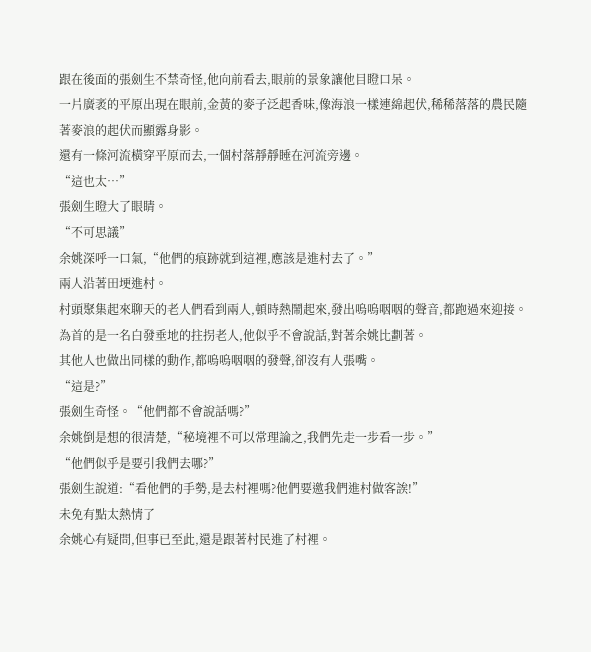跟在後面的張劍生不禁奇怪,他向前看去,眼前的景象讓他目瞪口呆。
一片廣袤的平原出現在眼前,金黃的麥子泛起香味,像海浪一樣連綿起伏,稀稀落落的農民隨著麥浪的起伏而顯露身影。
還有一條河流橫穿平原而去,一個村落靜靜睡在河流旁邊。
“這也太…”
張劍生瞪大了眼睛。
“不可思議”
余姚深呼一口氣,“他們的痕跡就到這裡,應該是進村去了。”
兩人沿著田埂進村。
村頭聚集起來聊天的老人們看到兩人,頓時熱鬧起來,發出嗚嗚咽咽的聲音,都跑過來迎接。
為首的是一名白發垂地的拄拐老人,他似乎不會說話,對著余姚比劃著。
其他人也做出同樣的動作,都嗚嗚咽咽的發聲,卻沒有人張嘴。
“這是?”
張劍生奇怪。“他們都不會說話嗎?”
余姚倒是想的很清楚,“秘境裡不可以常理論之,我們先走一步看一步。”
“他們似乎是要引我們去哪?”
張劍生說道:“看他們的手勢,是去村裡嗎?他們要邀我們進村做客誒!”
未免有點太熱情了
余姚心有疑問,但事已至此,還是跟著村民進了村裡。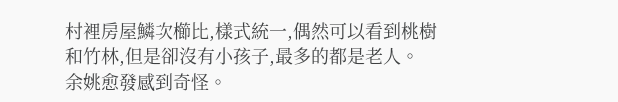村裡房屋鱗次櫛比,樣式統一,偶然可以看到桃樹和竹林,但是卻沒有小孩子,最多的都是老人。
余姚愈發感到奇怪。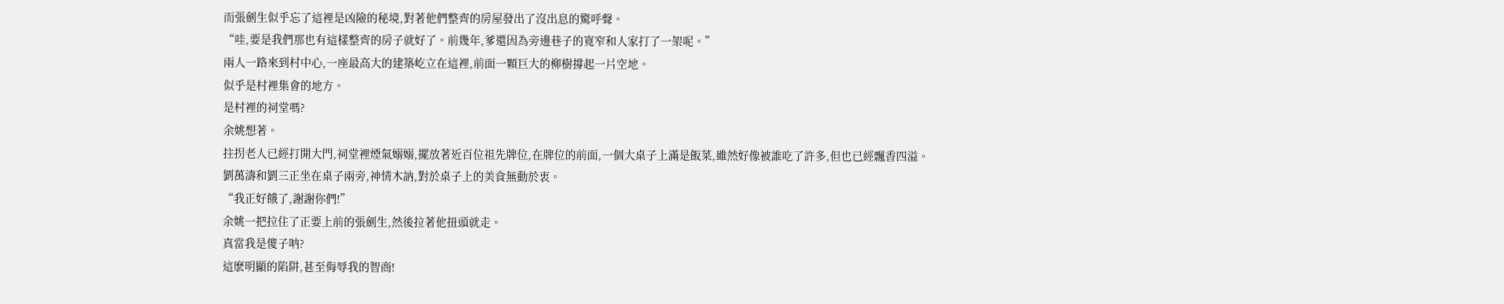而張劍生似乎忘了這裡是凶險的秘境,對著他們整齊的房屋發出了沒出息的驚呼聲。
“哇,要是我們那也有這樣整齊的房子就好了。前幾年,爹還因為旁邊巷子的寬窄和人家打了一架呢。”
兩人一路來到村中心,一座最高大的建築屹立在這裡,前面一顆巨大的柳樹撐起一片空地。
似乎是村裡集會的地方。
是村裡的祠堂嗎?
余姚想著。
拄拐老人已經打開大門,祠堂裡煙氣嫋嫋,擺放著近百位祖先牌位,在牌位的前面,一個大桌子上滿是飯菜,雖然好像被誰吃了許多,但也已經飄香四溢。
劉萬濤和劉三正坐在桌子兩旁,神情木訥,對於桌子上的美食無動於衷。
“我正好餓了,謝謝你們!”
余姚一把拉住了正要上前的張劍生,然後拉著他扭頭就走。
真當我是傻子呐?
這麽明顯的陷阱,甚至侮辱我的智商!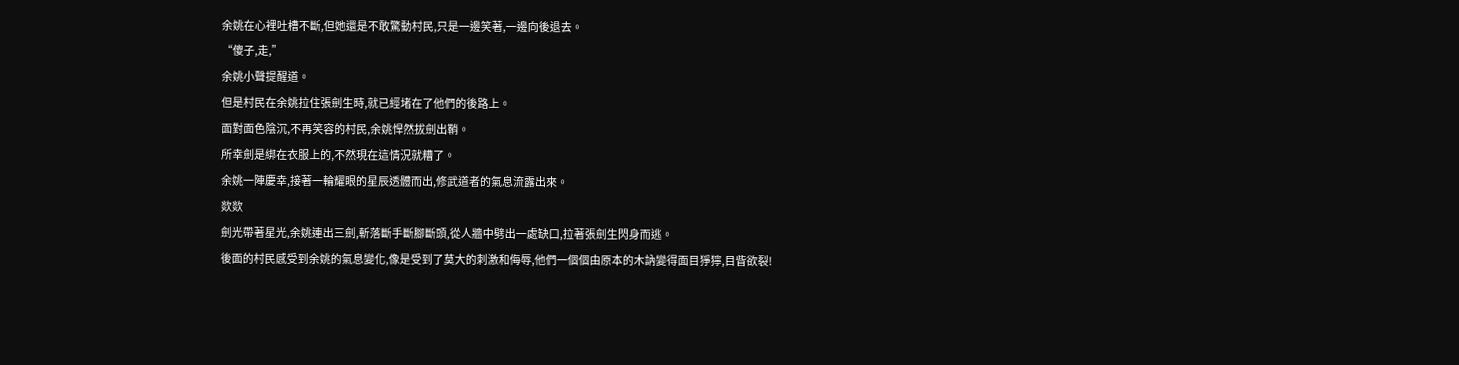余姚在心裡吐槽不斷,但她還是不敢驚動村民,只是一邊笑著,一邊向後退去。
“傻子,走,”
余姚小聲提醒道。
但是村民在余姚拉住張劍生時,就已經堵在了他們的後路上。
面對面色陰沉,不再笑容的村民,余姚悍然拔劍出鞘。
所幸劍是綁在衣服上的,不然現在這情況就糟了。
余姚一陣慶幸,接著一輪耀眼的星辰透體而出,修武道者的氣息流露出來。
欻欻
劍光帶著星光,余姚連出三劍,斬落斷手斷腳斷頭,從人牆中劈出一處缺口,拉著張劍生閃身而逃。
後面的村民感受到余姚的氣息變化,像是受到了莫大的刺激和侮辱,他們一個個由原本的木訥變得面目猙獰,目眥欲裂!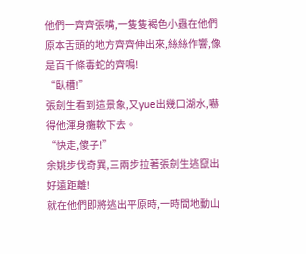他們一齊齊張嘴,一隻隻褐色小蟲在他們原本舌頭的地方齊齊伸出來,絲絲作響,像是百千條毒蛇的齊鳴!
“臥槽!”
張劍生看到這景象,又yue出幾口湖水,嚇得他渾身癱軟下去。
“快走,傻子!”
余姚步伐奇異,三兩步拉著張劍生逃竄出好遠距離!
就在他們即將逃出平原時,一時間地動山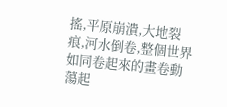搖,平原崩潰,大地裂痕,河水倒卷,整個世界如同卷起來的畫卷動蕩起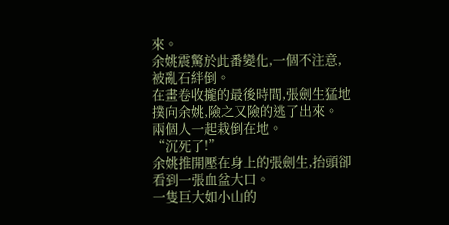來。
余姚震驚於此番變化,一個不注意, 被亂石絆倒。
在畫卷收攏的最後時間,張劍生猛地撲向余姚,險之又險的逃了出來。
兩個人一起栽倒在地。
“沉死了!”
余姚推開壓在身上的張劍生,抬頭卻看到一張血盆大口。
一隻巨大如小山的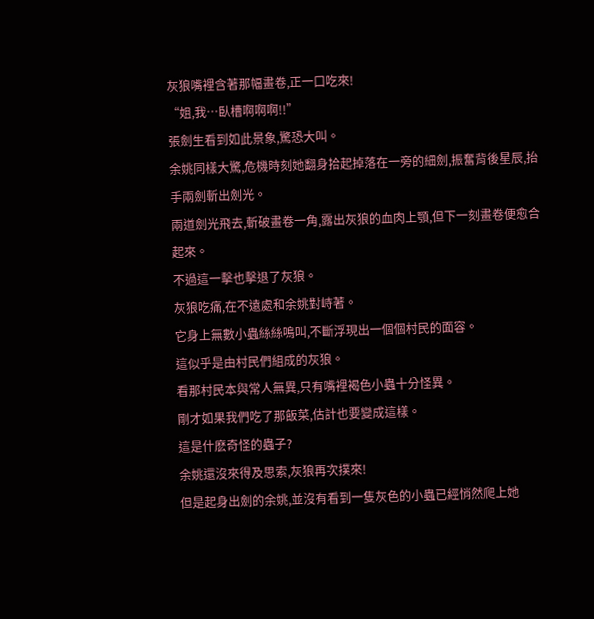灰狼嘴裡含著那幅畫卷,正一口吃來!
“姐,我…臥槽啊啊啊!!”
張劍生看到如此景象,驚恐大叫。
余姚同樣大驚,危機時刻她翻身拾起掉落在一旁的細劍,振奮背後星辰,抬手兩劍斬出劍光。
兩道劍光飛去,斬破畫卷一角,露出灰狼的血肉上顎,但下一刻畫卷便愈合起來。
不過這一擊也擊退了灰狼。
灰狼吃痛,在不遠處和余姚對峙著。
它身上無數小蟲絲絲鳴叫,不斷浮現出一個個村民的面容。
這似乎是由村民們組成的灰狼。
看那村民本與常人無異,只有嘴裡褐色小蟲十分怪異。
剛才如果我們吃了那飯菜,估計也要變成這樣。
這是什麽奇怪的蟲子?
余姚還沒來得及思索,灰狼再次撲來!
但是起身出劍的余姚,並沒有看到一隻灰色的小蟲已經悄然爬上她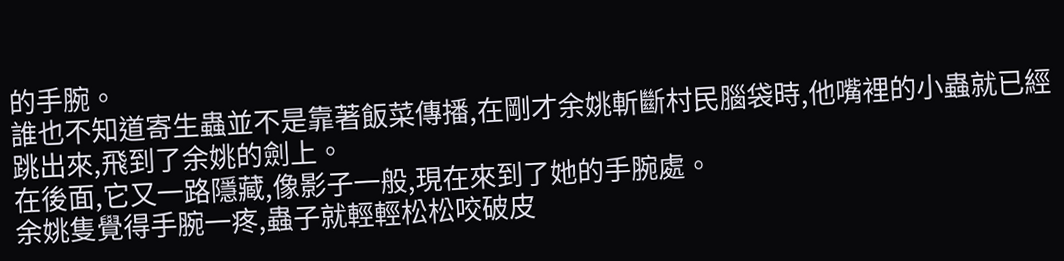的手腕。
誰也不知道寄生蟲並不是靠著飯菜傳播,在剛才余姚斬斷村民腦袋時,他嘴裡的小蟲就已經跳出來,飛到了余姚的劍上。
在後面,它又一路隱藏,像影子一般,現在來到了她的手腕處。
余姚隻覺得手腕一疼,蟲子就輕輕松松咬破皮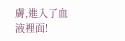膚,進入了血液裡面!